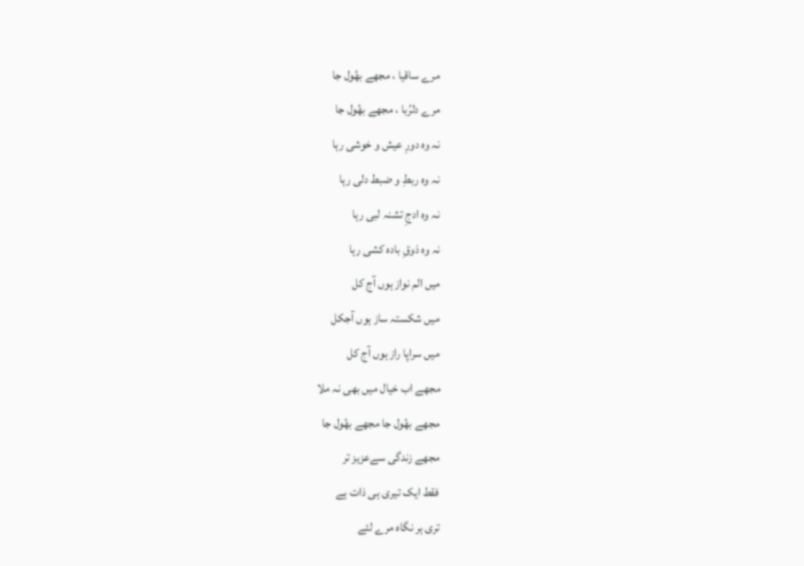مرے ساقیا ، مجھے بھُول جا
مرے دلرُبا ، مجھے بھُول جا
نہ وہ دورِ عیش و خوشی رہا
نہ وہ ربطِ و ضبط دلی رہا
نہ وہ ادجِ تشنہ لبی رہا
نہ وہ ذوقِ بادہ کشی رہا
میں الم نواز ہوں آج کل
میں شکستہ ساز ہوں آجکل
میں سراپا راز ہوں آج کل
مجھے اب خیال میں بھی نہ ملا
مجھے بھُول جا مجھے بھُول جا
مجھے زندگی سےعزیز تر
فقط ایک تیری ہی ذات ہے
تری ہر نگاہ مرے لئے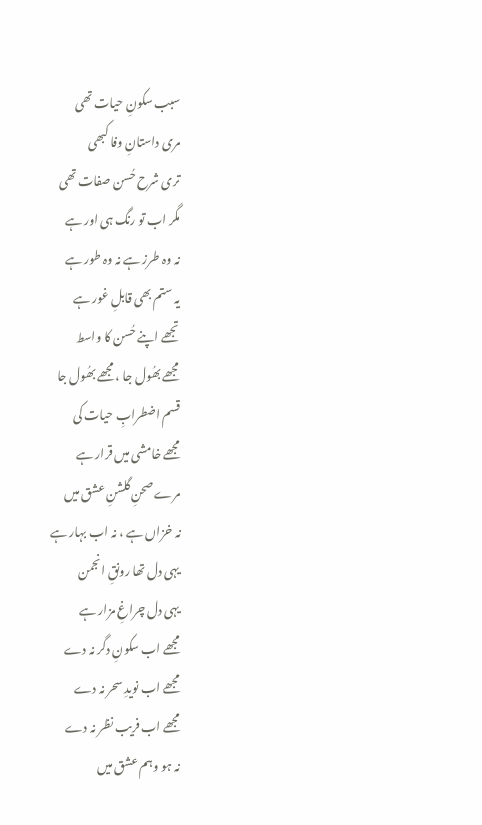سبب سکونِ حیات تھی
مری داستانِ وفا کبھی
تری شرح حُسن صفات تھی
مگر اب تو رنگ ہی اور ہے
نہ وہ طرز ہے نہ وہ طور ہے
یہ ستم بھی قابلِ غور ہے
تجھے اپنے حُسن کا واسط
مجھے بھُول جا ، مجھے بھُول جا
قسم اضطرابِ حیات کی
مجھے خامشی میں قرار ہے
مرے صحنِ گلشنِ عشق میں
نہ خزاں ہے ، نہ اب بہار ہے
یہی دل تھا رونقِ انجمن
یہی دل چراغِ مزار ہے
مجھے اب سکونِ دگر نہ دے
مجھے اب نویدِ سحر نہ دے
مجھے اب فریب نظر نہ دے
نہ ہو وہم عشق میں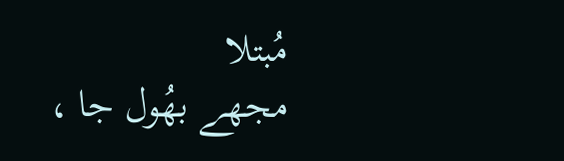مُبتلا
مجھے بھُول جا ،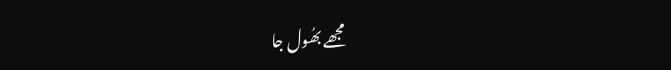مجھے بھُول جا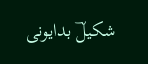شکیلؔ بدایونی